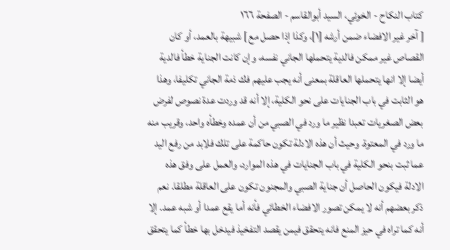كتاب النكاح - الخوئي، السيد أبوالقاسم - الصفحة ١٦٦
[ آخر غير الافضاء ضمن أرشه [١]، وكذا إذا حصل مع ] شبيهة بالعمد، أو كان القصاص غير ممكن فالدية يتحملها الجاني نفسه، وإن كانت الجناية خطأ فالدية أيضا إلا انها يتحملها العاقلة بمعنى أنه يجب عليهم فك ذمة الجاني تكليفا، وهذا هو الثابت في باب الجنايات على نحو الكلية، إلا أنه قد وردت عدة نصوص لفرض بعض الصغريات تعبدا نظير ما ورد في الصبي من أن عمده وخطأه واحد، وقريب منه ما ورد في المعتوة. وحيث أن هذه الادلة تكون حاكمة على تلك فلابد من رفع اليد عما ثبت بنحو الكلية في باب الجنايات في هذه الموارد، والعمل على وفق هذه الادلة فيكون الحاصل أن جناية الصبي والمجنون تكون على العاقلة مطلقا. نعم ذكر بعضهم أنه لا يمكن تصور الافضاء الخطائي فأنه أما يقع عمدا أو شبه عمد. إلا أنه كما تراه في حيز المنع فانه يتحقق فيمن يقصد التفخيذ فيدخل بها خطأ كما يتحقق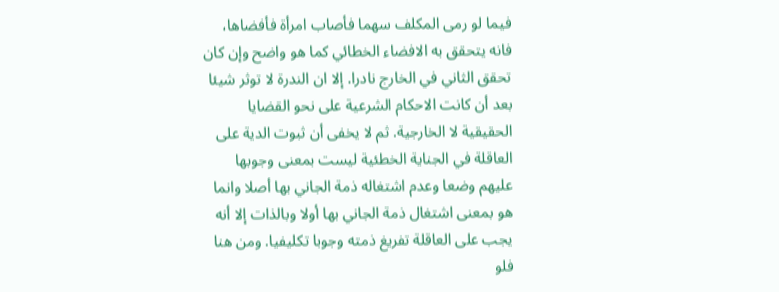فيما لو رمى المكلف سهما فأصاب امرأة فأفضاها، فانه يتحقق به الافضاء الخطائي كما هو واضح وإن كان تحقق الثاني في الخارج نادرا. إلا ان الندرة لا توثر شيئا بعد أن كانت الاحكام الشرعية على نحو القضايا الحقيقية لا الخارجية. ثم لا يخفى أن ثبوت الدية على العاقلة في الجناية الخطئية ليست بمعنى وجوبها عليهم وضعا وعدم اشتغاله ذمة الجاني بها أصلا وانما هو بمعنى اشتغال ذمة الجاني بها أولا وبالذات إلا أنه يجب على العاقلة تفريغ ذمته وجوبا تكليفيا. ومن هنا فلو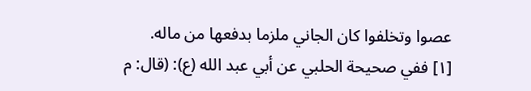عصوا وتخلفوا كان الجاني ملزما بدفعها من ماله.
[١] ففي صحيحة الحلبي عن أبي عبد الله (ع): (قال: م